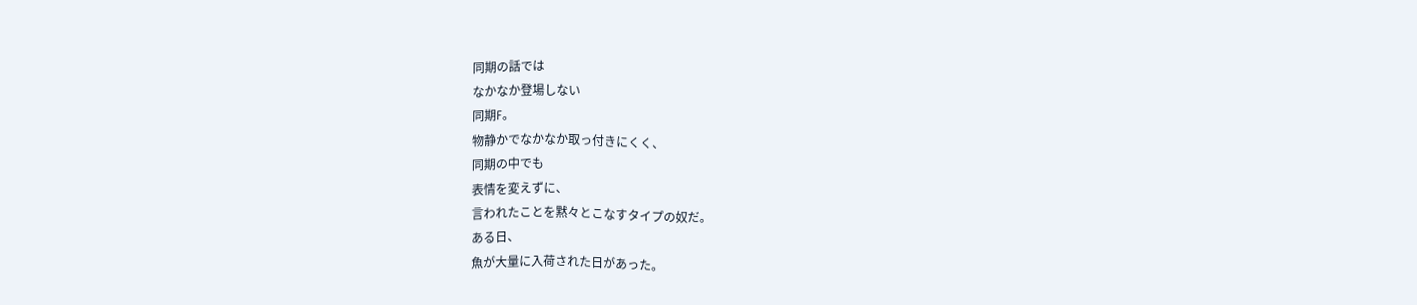同期の話では
なかなか登場しない
同期F。
物静かでなかなか取っ付きにくく、
同期の中でも
表情を変えずに、
言われたことを黙々とこなすタイプの奴だ。
ある日、
魚が大量に入荷された日があった。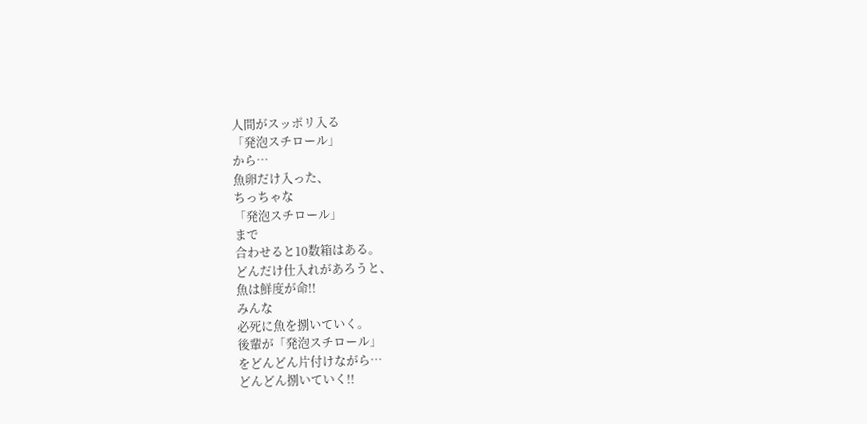人間がスッポリ入る
「発泡スチロール」
から…
魚卵だけ入った、
ちっちゃな
「発泡スチロール」
まで
合わせると10数箱はある。
どんだけ仕入れがあろうと、
魚は鮮度が命!!
みんな
必死に魚を捌いていく。
後輩が「発泡スチロール」
をどんどん片付けながら…
どんどん捌いていく!!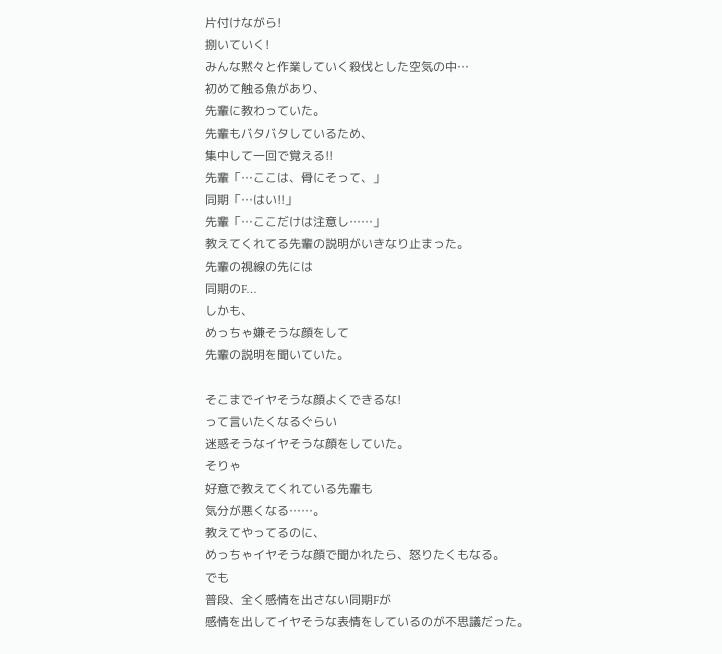片付けながら!
捌いていく!
みんな黙々と作業していく殺伐とした空気の中…
初めて触る魚があり、
先輩に教わっていた。
先輩もバタバタしているため、
集中して一回で覚える!!
先輩「…ここは、骨にそって、」
同期「…はい!!」
先輩「…ここだけは注意し……」
教えてくれてる先輩の説明がいきなり止まった。
先輩の視線の先には
同期のF…
しかも、
めっちゃ嫌そうな顔をして
先輩の説明を聞いていた。

そこまでイヤそうな顔よくできるな!
って言いたくなるぐらい
迷惑そうなイヤそうな顔をしていた。
そりゃ
好意で教えてくれている先輩も
気分が悪くなる……。
教えてやってるのに、
めっちゃイヤそうな顔で聞かれたら、怒りたくもなる。
でも
普段、全く感情を出さない同期Fが
感情を出してイヤそうな表情をしているのが不思議だった。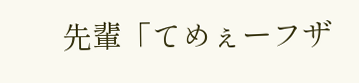先輩「てめぇーフザ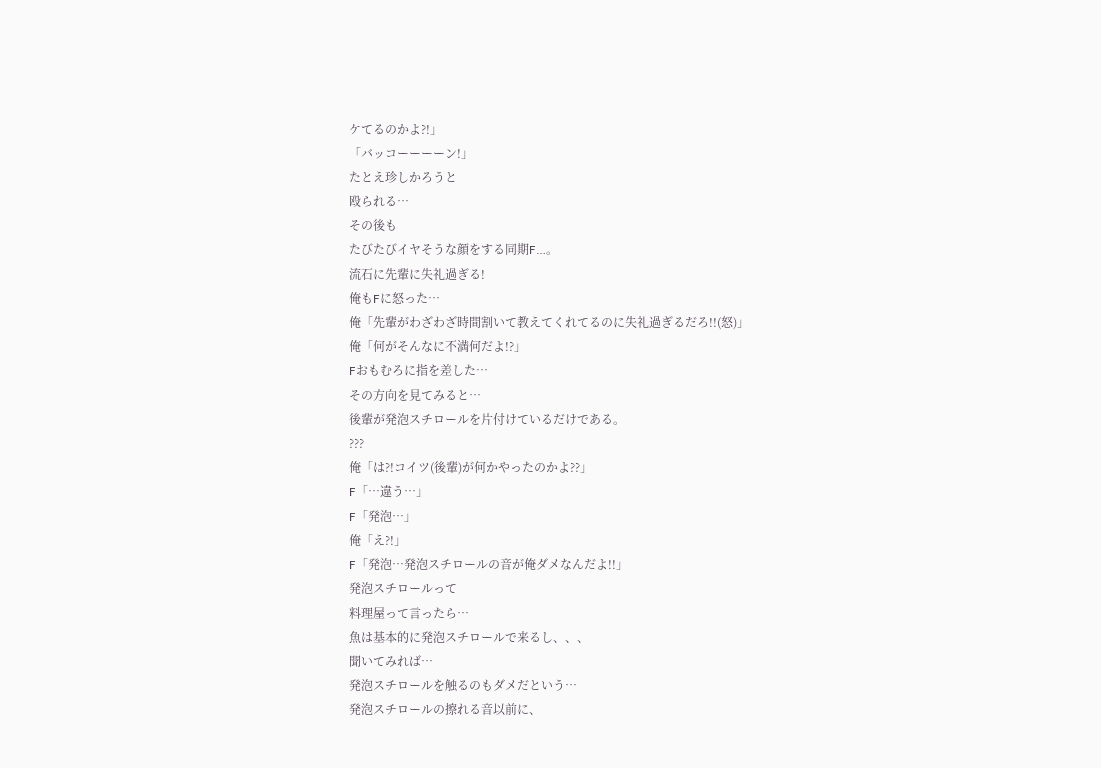ケてるのかよ?!」
「バッコーーーーン!」
たとえ珍しかろうと
殴られる…
その後も
たびたびイヤそうな顔をする同期F…。
流石に先輩に失礼過ぎる!
俺もFに怒った…
俺「先輩がわざわざ時間割いて教えてくれてるのに失礼過ぎるだろ!!(怒)」
俺「何がそんなに不満何だよ!?」
Fおもむろに指を差した…
その方向を見てみると…
後輩が発泡スチロールを片付けているだけである。
???
俺「は?!コイツ(後輩)が何かやったのかよ??」
F「…違う…」
F「発泡…」
俺「え?!」
F「発泡…発泡スチロールの音が俺ダメなんだよ!!」
発泡スチロールって
料理屋って言ったら…
魚は基本的に発泡スチロールで来るし、、、
聞いてみれば…
発泡スチロールを触るのもダメだという…
発泡スチロールの擦れる音以前に、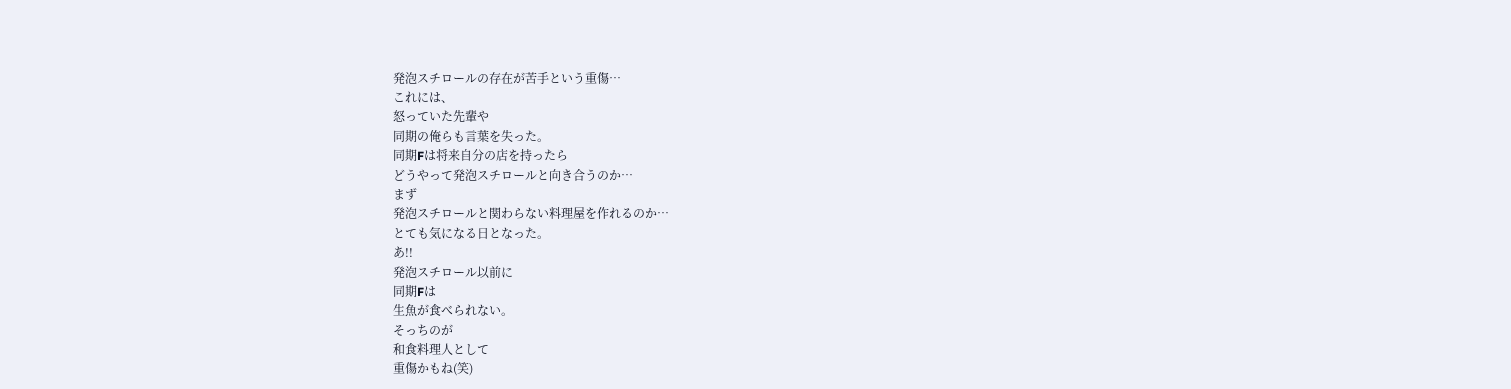発泡スチロールの存在が苦手という重傷…
これには、
怒っていた先輩や
同期の俺らも言葉を失った。
同期Fは将来自分の店を持ったら
どうやって発泡スチロールと向き合うのか…
まず
発泡スチロールと関わらない料理屋を作れるのか…
とても気になる日となった。
あ!!
発泡スチロール以前に
同期Fは
生魚が食べられない。
そっちのが
和食料理人として
重傷かもね(笑)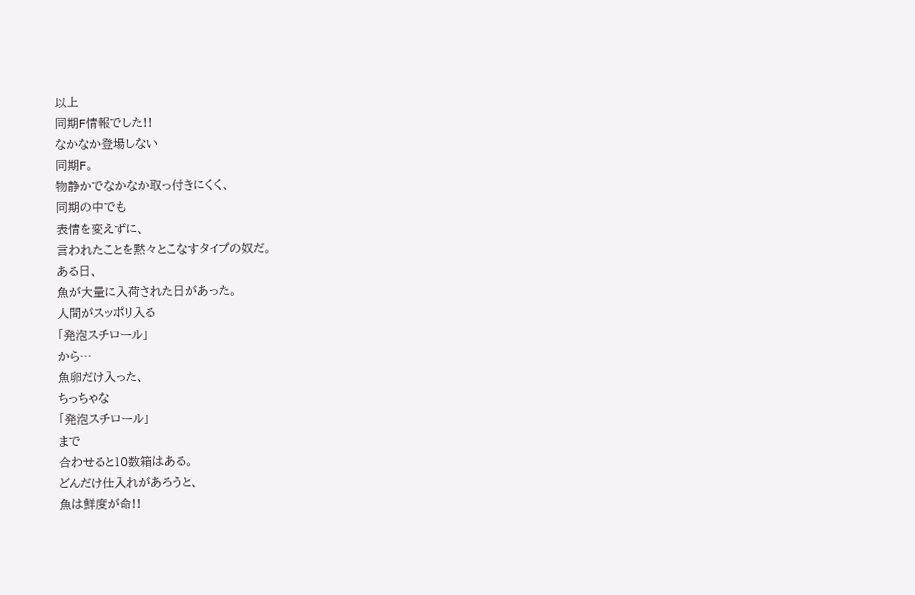以上
同期F情報でした!!
なかなか登場しない
同期F。
物静かでなかなか取っ付きにくく、
同期の中でも
表情を変えずに、
言われたことを黙々とこなすタイプの奴だ。
ある日、
魚が大量に入荷された日があった。
人間がスッポリ入る
「発泡スチロール」
から…
魚卵だけ入った、
ちっちゃな
「発泡スチロール」
まで
合わせると10数箱はある。
どんだけ仕入れがあろうと、
魚は鮮度が命!!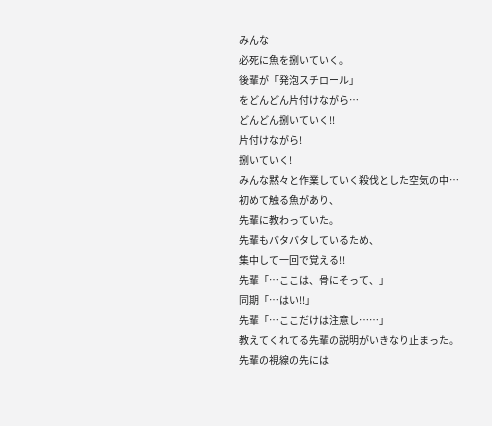みんな
必死に魚を捌いていく。
後輩が「発泡スチロール」
をどんどん片付けながら…
どんどん捌いていく!!
片付けながら!
捌いていく!
みんな黙々と作業していく殺伐とした空気の中…
初めて触る魚があり、
先輩に教わっていた。
先輩もバタバタしているため、
集中して一回で覚える!!
先輩「…ここは、骨にそって、」
同期「…はい!!」
先輩「…ここだけは注意し……」
教えてくれてる先輩の説明がいきなり止まった。
先輩の視線の先には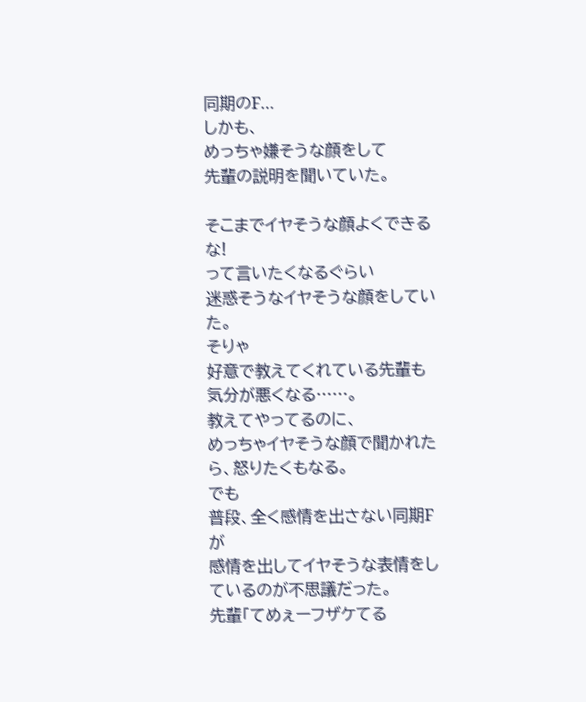同期のF…
しかも、
めっちゃ嫌そうな顔をして
先輩の説明を聞いていた。

そこまでイヤそうな顔よくできるな!
って言いたくなるぐらい
迷惑そうなイヤそうな顔をしていた。
そりゃ
好意で教えてくれている先輩も
気分が悪くなる……。
教えてやってるのに、
めっちゃイヤそうな顔で聞かれたら、怒りたくもなる。
でも
普段、全く感情を出さない同期Fが
感情を出してイヤそうな表情をしているのが不思議だった。
先輩「てめぇーフザケてる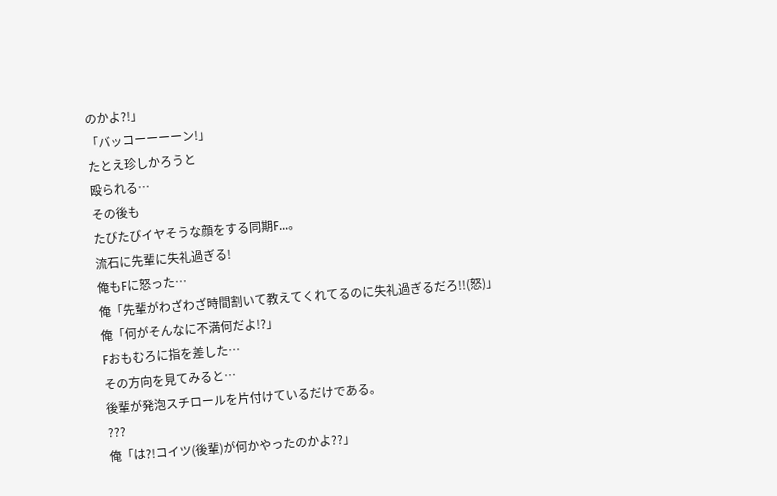のかよ?!」
「バッコーーーーン!」
たとえ珍しかろうと
殴られる…
その後も
たびたびイヤそうな顔をする同期F…。
流石に先輩に失礼過ぎる!
俺もFに怒った…
俺「先輩がわざわざ時間割いて教えてくれてるのに失礼過ぎるだろ!!(怒)」
俺「何がそんなに不満何だよ!?」
Fおもむろに指を差した…
その方向を見てみると…
後輩が発泡スチロールを片付けているだけである。
???
俺「は?!コイツ(後輩)が何かやったのかよ??」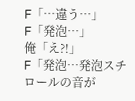F「…違う…」
F「発泡…」
俺「え?!」
F「発泡…発泡スチロールの音が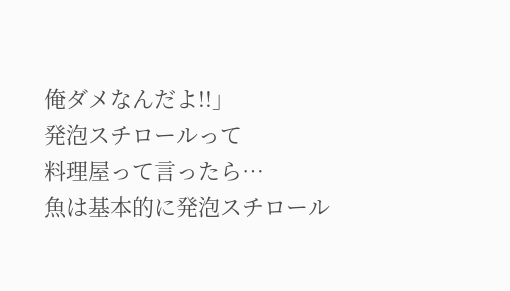俺ダメなんだよ!!」
発泡スチロールって
料理屋って言ったら…
魚は基本的に発泡スチロール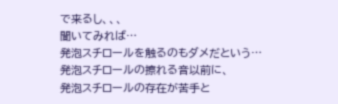で来るし、、、
聞いてみれば…
発泡スチロールを触るのもダメだという…
発泡スチロールの擦れる音以前に、
発泡スチロールの存在が苦手と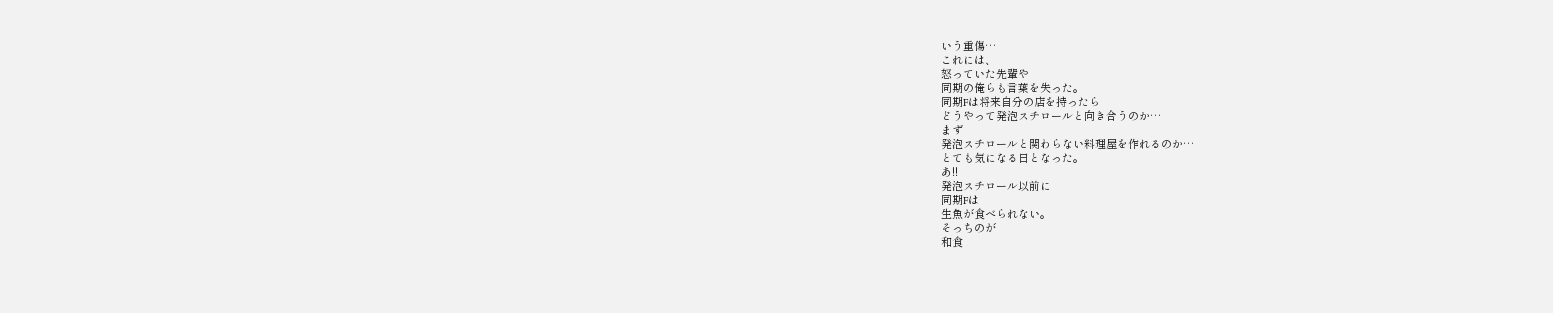いう重傷…
これには、
怒っていた先輩や
同期の俺らも言葉を失った。
同期Fは将来自分の店を持ったら
どうやって発泡スチロールと向き合うのか…
まず
発泡スチロールと関わらない料理屋を作れるのか…
とても気になる日となった。
あ!!
発泡スチロール以前に
同期Fは
生魚が食べられない。
そっちのが
和食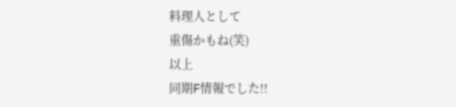料理人として
重傷かもね(笑)
以上
同期F情報でした!!